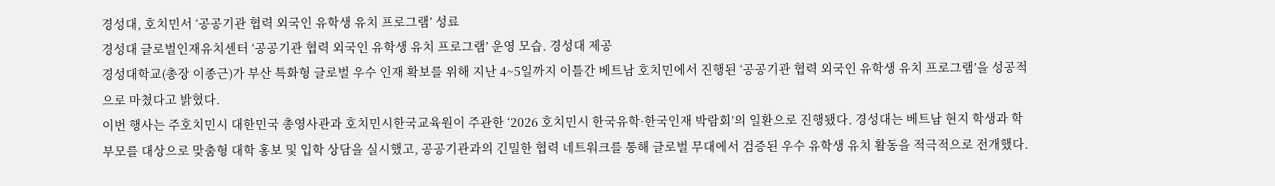경성대, 호치민서 ‘공공기관 협력 외국인 유학생 유치 프로그램’ 성료
경성대 글로벌인재유치센터 ‘공공기관 협력 외국인 유학생 유치 프로그램’ 운영 모습. 경성대 제공
경성대학교(총장 이종근)가 부산 특화형 글로벌 우수 인재 확보를 위해 지난 4~5일까지 이틀간 베트남 호치민에서 진행된 ‘공공기관 협력 외국인 유학생 유치 프로그램’을 성공적으로 마쳤다고 밝혔다.
이번 행사는 주호치민시 대한민국 총영사관과 호치민시한국교육원이 주관한 ‘2026 호치민시 한국유학·한국인재 박람회’의 일환으로 진행됐다. 경성대는 베트남 현지 학생과 학부모를 대상으로 맞춤형 대학 홍보 및 입학 상담을 실시했고, 공공기관과의 긴밀한 협력 네트워크를 통해 글로벌 무대에서 검증된 우수 유학생 유치 활동을 적극적으로 전개했다.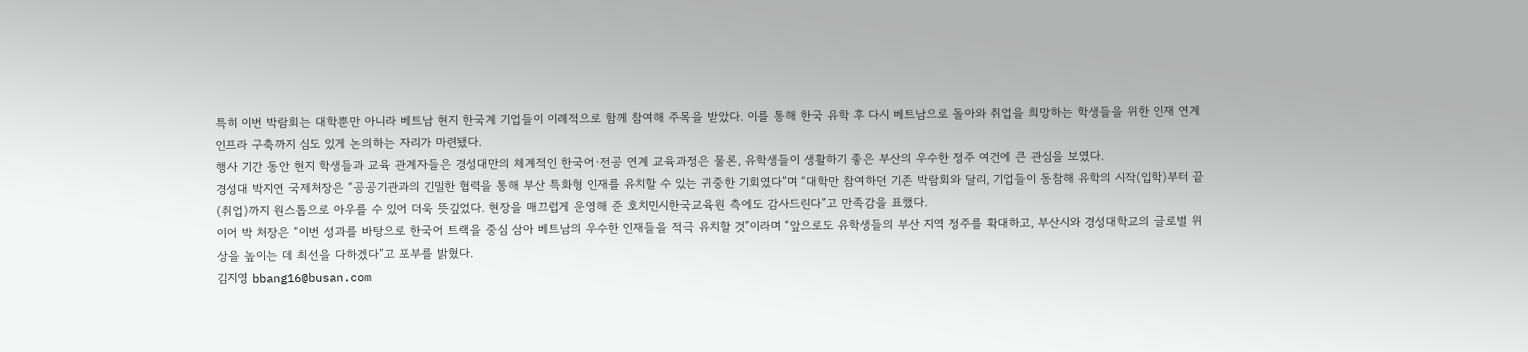특히 이번 박람회는 대학뿐만 아니라 베트남 현지 한국계 기업들이 이례적으로 함께 참여해 주목을 받았다. 이를 통해 한국 유학 후 다시 베트남으로 돌아와 취업을 희망하는 학생들을 위한 인재 연계 인프라 구축까지 심도 있게 논의하는 자리가 마련됐다.
행사 기간 동안 현지 학생들과 교육 관계자들은 경성대만의 체계적인 한국어·전공 연계 교육과정은 물론, 유학생들이 생활하기 좋은 부산의 우수한 정주 여건에 큰 관심을 보였다.
경성대 박지연 국제처장은 “공공기관과의 긴밀한 협력을 통해 부산 특화형 인재를 유치할 수 있는 귀중한 기회였다”며 “대학만 참여하던 기존 박람회와 달리, 기업들이 동참해 유학의 시작(입학)부터 끝(취업)까지 원스톱으로 아우를 수 있어 더욱 뜻깊었다. 현장을 매끄럽게 운영해 준 호치민시한국교육원 측에도 감사드린다”고 만족감을 표했다.
이어 박 처장은 “이번 성과를 바탕으로 한국어 트랙을 중심 삼아 베트남의 우수한 인재들을 적극 유치할 것”이라며 “앞으로도 유학생들의 부산 지역 정주를 확대하고, 부산시와 경성대학교의 글로벌 위상을 높이는 데 최선을 다하겠다”고 포부를 밝혔다.
김지영 bbang16@busan.com